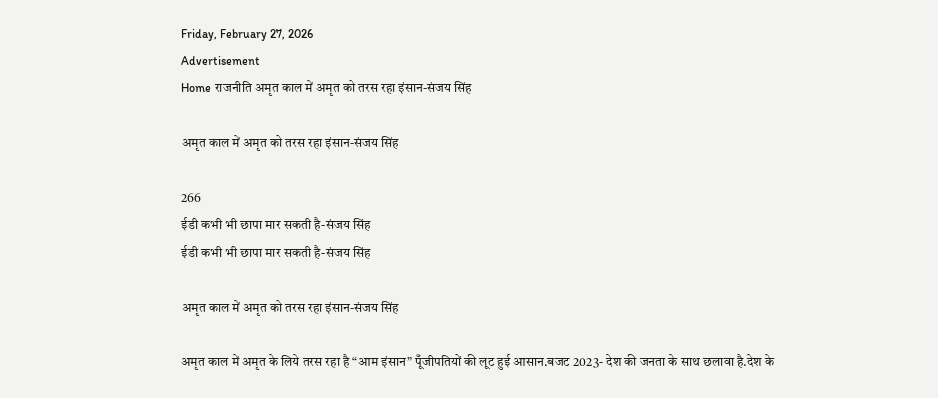Friday, February 27, 2026
Advertisement
Home राजनीति अमृत काल में अमृत को तरस रहा इंसान-संजय सिंह

अमृत काल में अमृत को तरस रहा इंसान-संजय सिंह

266
ईडी कभी भी छापा मार सकती है-संजय सिंह
ईडी कभी भी छापा मार सकती है-संजय सिंह

अमृत काल में अमृत को तरस रहा इंसान-संजय सिंह

अमृत काल में अमृत के लिये तरस रहा है “आम इंसान” पूँजीपतियों की लूट हुई आसान.बजट 2023- देश की जनता के साथ छलावा है.देश के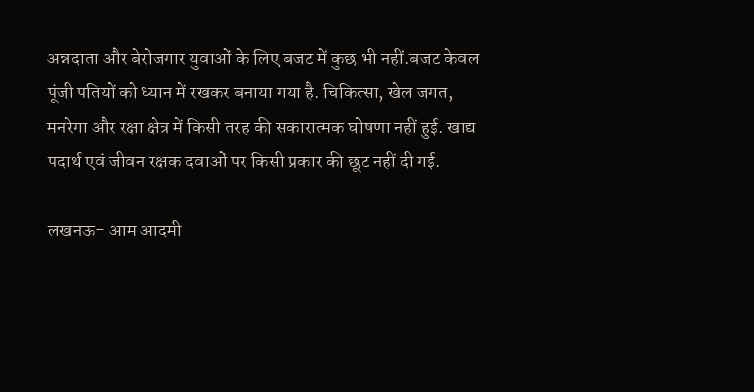अन्नदाता और बेरोजगार युवाओं के लिए बजट में कुछ भी नहीं.बजट केवल पूंजी पतियों को ध्यान में रखकर बनाया गया है. चिकित्सा, खेल जगत, मनरेगा और रक्षा क्षेत्र में किसी तरह की सकारात्मक घोषणा नहीं हुई. खाद्य पदार्थ एवं जीवन रक्षक दवाओं पर किसी प्रकार की छूट नहीं दी गई.

लखनऊ- आम आदमी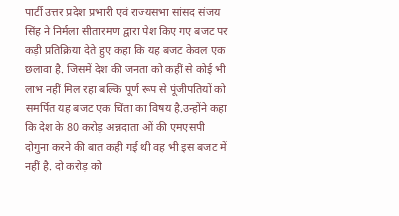पार्टी उत्तर प्रदेश प्रभारी एवं राज्यसभा सांसद संजय सिंह ने निर्मला सीतारमण द्वारा पेश किए गए बजट पर कड़ी प्रतिक्रिया देते हुए कहा कि यह बजट केवल एक छलावा है. जिसमें देश की जनता को कहीं से कोई भी लाभ नहीं मिल रहा बल्कि पूर्ण रूप से पूंजीपतियों को समर्पित यह बजट एक चिंता का विषय है.उन्होंने कहा कि देश के 80 करोड़ अन्नदाता ओं की एमएसपी दोगुना करने की बात कही गई थी वह भी इस बजट में नहीं है. दो करोड़ को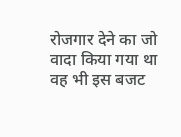रोजगार देने का जो वादा किया गया था वह भी इस बजट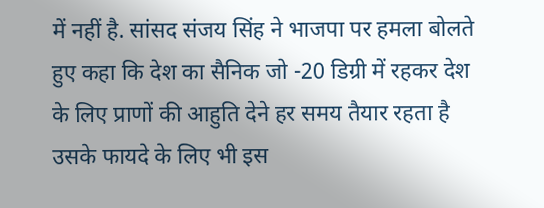में नहीं है. सांसद संजय सिंह ने भाजपा पर हमला बोलते हुए कहा कि देश का सैनिक जो -20 डिग्री में रहकर देश के लिए प्राणों की आहुति देने हर समय तैयार रहता है उसके फायदे के लिए भी इस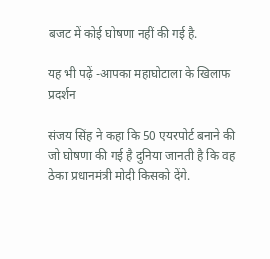बजट में कोई घोषणा नहीं की गई है.

यह भी पढ़ें -आपका महाघोटाला के खिलाफ प्रदर्शन

संजय सिंह ने कहा कि 50 एयरपोर्ट बनाने की जो घोषणा की गई है दुनिया जानती है कि वह ठेका प्रधानमंत्री मोदी किसको देंगे.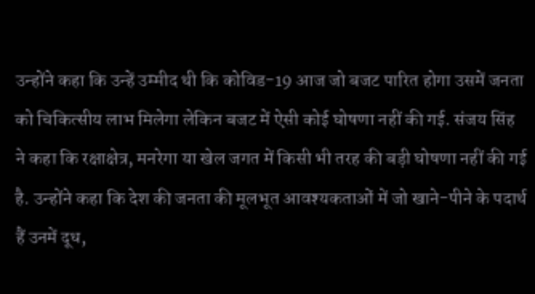उन्होंने कहा कि उन्हें उम्मीद थी कि कोविड-19 आज जो बजट पारित होगा उसमें जनता को चिकित्सीय लाभ मिलेगा लेकिन बजट में ऐसी कोई घोषणा नहीं की गई. संजय सिंह ने कहा कि रक्षाक्षेत्र, मनरेगा या खेल जगत में किसी भी तरह की बड़ी घोषणा नहीं की गई है. उन्होंने कहा कि देश की जनता की मूलभूत आवश्यकताओं में जो खाने-पीने के पदार्थ हैं उनमें दूध,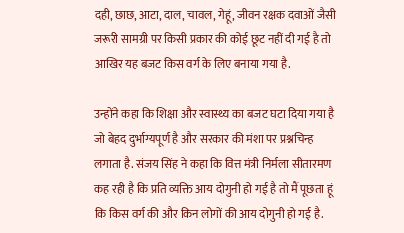दही, छाछ, आटा, दाल, चावल, गेहूं, जीवन रक्षक दवाओं जैसी जरूरी सामग्री पर किसी प्रकार की कोई छूट नहीं दी गई है तो आखिर यह बजट किस वर्ग के लिए बनाया गया है.

उन्होंने कहा कि शिक्षा और स्वास्थ्य का बजट घटा दिया गया है जो बेहद दुर्भाग्यपूर्ण है और सरकार की मंशा पर प्रश्नचिन्ह लगाता है. संजय सिंह ने कहा कि वित्त मंत्री निर्मला सीतारमण कह रही है कि प्रति व्यक्ति आय दोगुनी हो गई है तो मैं पूछता हूं कि किस वर्ग की और किन लोगों की आय दोगुनी हो गई है.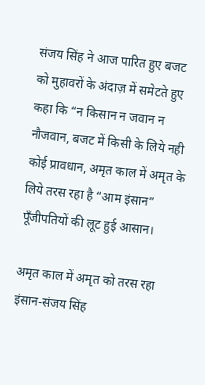संजय सिंह ने आज पारित हुए बजट को मुहावरों के अंदाज़ में समेटते हुए कहा कि “न किसान न जवान न नौजवान, बजट में किसी के लिये नही कोई प्रावधान, अमृत काल में अमृत के लिये तरस रहा है “आम इंसान” पूँजीपतियों की लूट हुई आसान।

अमृत काल में अमृत को तरस रहा इंसान-संजय सिंह